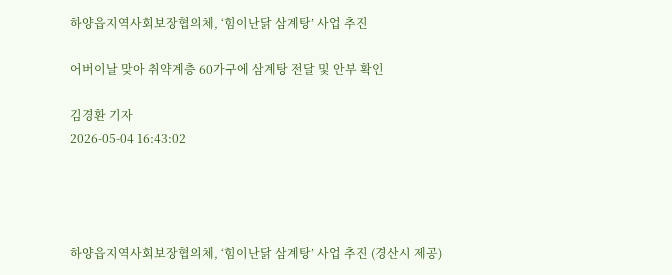하양읍지역사회보장협의체, ‘힘이난닭 삼계탕’ 사업 추진

어버이날 맞아 취약계층 60가구에 삼계탕 전달 및 안부 확인

김경환 기자
2026-05-04 16:43:02




하양읍지역사회보장협의체, ‘힘이난닭 삼계탕’ 사업 추진 (경산시 제공)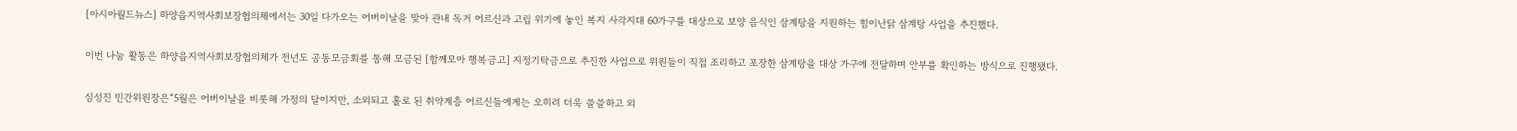[아시아월드뉴스] 하양읍지역사회보장협의체에서는 30일 다가오는 어버이날을 맞아 관내 독거 어르신과 고립 위기에 놓인 복지 사각지대 60가구를 대상으로 보양 음식인 삼계탕을 지원하는 힘이난닭 삼계탕 사업을 추진했다.

이번 나눔 활동은 하양읍지역사회보장협의체가 전년도 공동모금회를 통해 모금된 [함께모아 행복금고] 지정기탁금으로 추진한 사업으로 위원들이 직접 조리하고 포장한 삼계탕을 대상 가구에 전달하며 안부를 확인하는 방식으로 진행됐다.

심성진 민간위원장은“5월은 어버이날을 비롯해 가정의 달이지만, 소외되고 홀로 된 취약계층 어르신들에게는 오히려 더욱 쓸쓸하고 외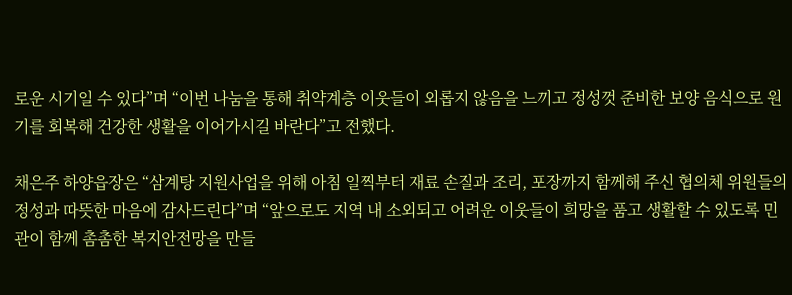로운 시기일 수 있다”며 “이번 나눔을 통해 취약계층 이웃들이 외롭지 않음을 느끼고 정성껏 준비한 보양 음식으로 원기를 회복해 건강한 생활을 이어가시길 바란다”고 전했다.

채은주 하양읍장은 “삼계탕 지원사업을 위해 아침 일찍부터 재료 손질과 조리, 포장까지 함께해 주신 협의체 위원들의 정성과 따뜻한 마음에 감사드린다”며 “앞으로도 지역 내 소외되고 어려운 이웃들이 희망을 품고 생활할 수 있도록 민관이 함께 촘촘한 복지안전망을 만들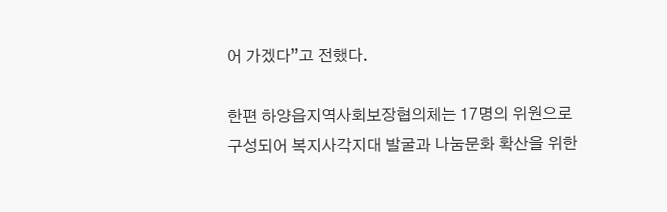어 가겠다”고 전했다.

한편 하양읍지역사회보장협의체는 17명의 위원으로 구성되어 복지사각지대 발굴과 나눔문화 확산을 위한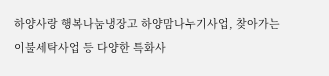하양사랑 행복나눔냉장고 하양맘나누기사업, 찾아가는 이불세탁사업 등 다양한 특화사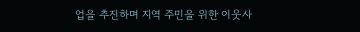업을 추진하며 지역 주민을 위한 이웃사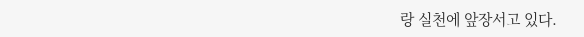랑 실천에 앞장서고 있다.